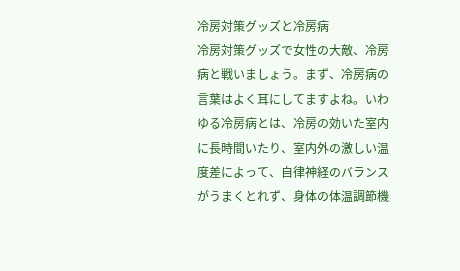冷房対策グッズと冷房病
冷房対策グッズで女性の大敵、冷房病と戦いましょう。まず、冷房病の言葉はよく耳にしてますよね。いわゆる冷房病とは、冷房の効いた室内に長時間いたり、室内外の激しい温度差によって、自律神経のバランスがうまくとれず、身体の体温調節機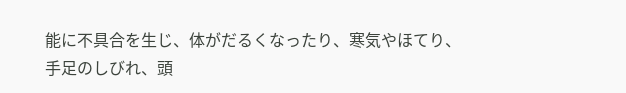能に不具合を生じ、体がだるくなったり、寒気やほてり、手足のしびれ、頭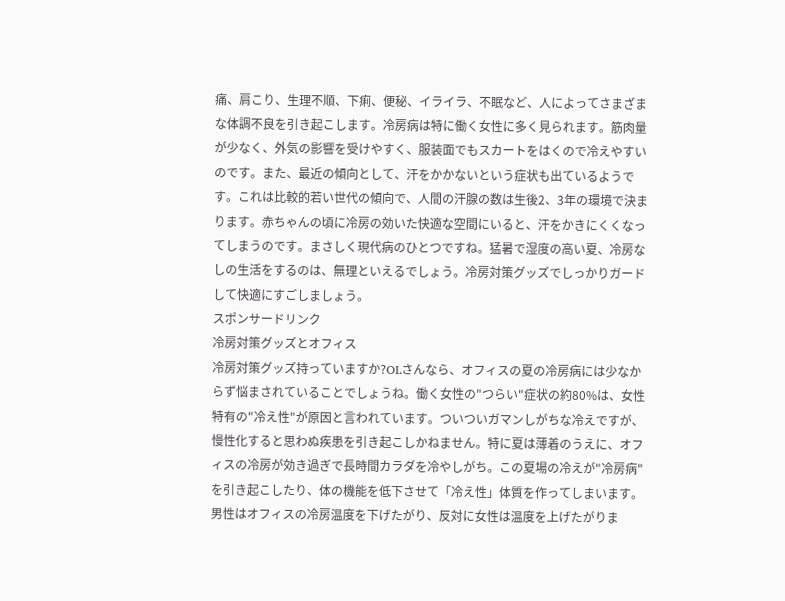痛、肩こり、生理不順、下痢、便秘、イライラ、不眠など、人によってさまざまな体調不良を引き起こします。冷房病は特に働く女性に多く見られます。筋肉量が少なく、外気の影響を受けやすく、服装面でもスカートをはくので冷えやすいのです。また、最近の傾向として、汗をかかないという症状も出ているようです。これは比較的若い世代の傾向で、人間の汗腺の数は生後2、3年の環境で決まります。赤ちゃんの頃に冷房の効いた快適な空間にいると、汗をかきにくくなってしまうのです。まさしく現代病のひとつですね。猛暑で湿度の高い夏、冷房なしの生活をするのは、無理といえるでしょう。冷房対策グッズでしっかりガードして快適にすごしましょう。
スポンサードリンク
冷房対策グッズとオフィス
冷房対策グッズ持っていますか?OLさんなら、オフィスの夏の冷房病には少なからず悩まされていることでしょうね。働く女性の"つらい"症状の約80%は、女性特有の"冷え性"が原因と言われています。ついついガマンしがちな冷えですが、慢性化すると思わぬ疾患を引き起こしかねません。特に夏は薄着のうえに、オフィスの冷房が効き過ぎで長時間カラダを冷やしがち。この夏場の冷えが"冷房病"を引き起こしたり、体の機能を低下させて「冷え性」体質を作ってしまいます。 男性はオフィスの冷房温度を下げたがり、反対に女性は温度を上げたがりま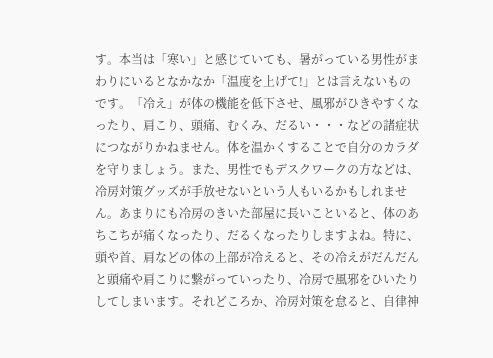す。本当は「寒い」と感じていても、暑がっている男性がまわりにいるとなかなか「温度を上げて!」とは言えないものです。「冷え」が体の機能を低下させ、風邪がひきやすくなったり、肩こり、頭痛、むくみ、だるい・・・などの諸症状につながりかねません。体を温かくすることで自分のカラダを守りましょう。また、男性でもデスクワークの方などは、冷房対策グッズが手放せないという人もいるかもしれません。あまりにも冷房のきいた部屋に長いこといると、体のあちこちが痛くなったり、だるくなったりしますよね。特に、頭や首、肩などの体の上部が冷えると、その冷えがだんだんと頭痛や肩こりに繋がっていったり、冷房で風邪をひいたりしてしまいます。それどころか、冷房対策を怠ると、自律神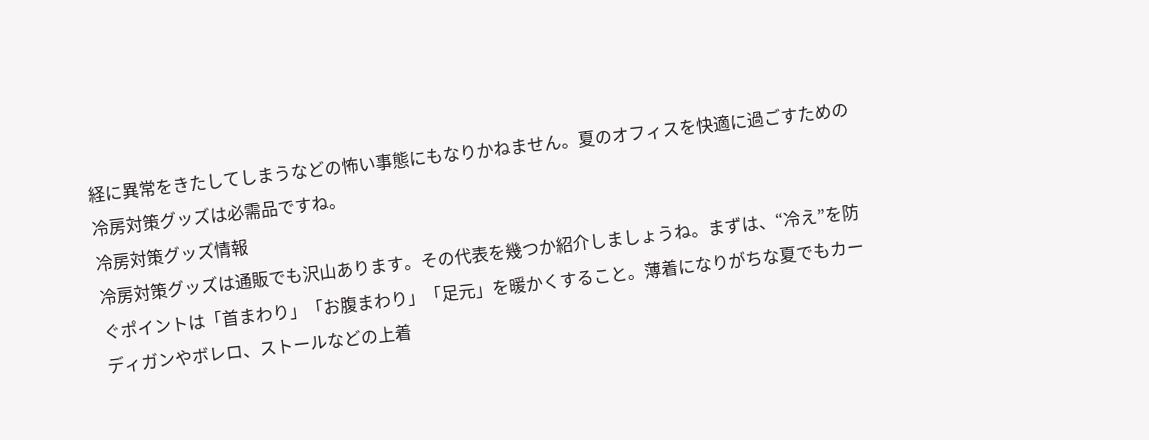経に異常をきたしてしまうなどの怖い事態にもなりかねません。夏のオフィスを快適に過ごすための冷房対策グッズは必需品ですね。
冷房対策グッズ情報
冷房対策グッズは通販でも沢山あります。その代表を幾つか紹介しましょうね。まずは、“冷え”を防ぐポイントは「首まわり」「お腹まわり」「足元」を暖かくすること。薄着になりがちな夏でもカーディガンやボレロ、ストールなどの上着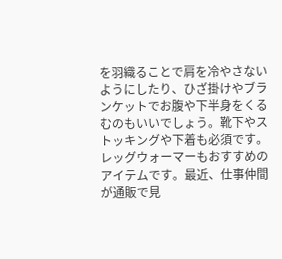を羽織ることで肩を冷やさないようにしたり、ひざ掛けやブランケットでお腹や下半身をくるむのもいいでしょう。靴下やストッキングや下着も必須です。レッグウォーマーもおすすめのアイテムです。最近、仕事仲間が通販で見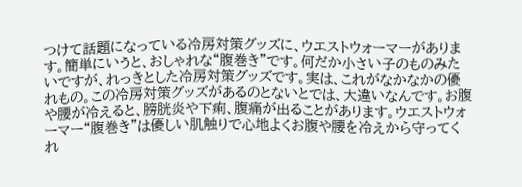つけて話題になっている冷房対策グッズに、ウエストウォーマーがあります。簡単にいうと、おしゃれな“腹巻き”です。何だか小さい子のものみたいですが、れっきとした冷房対策グッズです。実は、これがなかなかの優れもの。この冷房対策グッズがあるのとないとでは、大違いなんです。お腹や腰が冷えると、膀胱炎や下痢、腹痛が出ることがあります。ウエストウォーマー“腹巻き”は優しい肌触りで心地よくお腹や腰を冷えから守ってくれ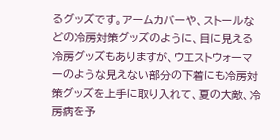るグッズです。アームカバーや、ストールなどの冷房対策グッズのように、目に見える冷房グッズもありますが、ウエストウォーマーのような見えない部分の下着にも冷房対策グッズを上手に取り入れて、夏の大敵、冷房病を予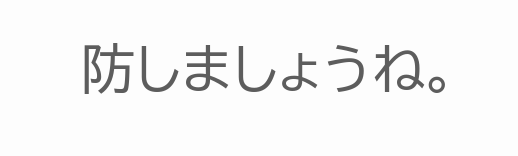防しましょうね。